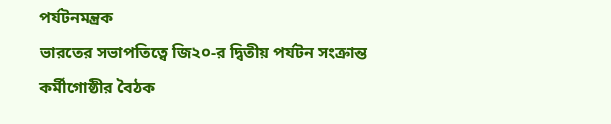পর্যটনমন্ত্রক
ভারতের সভাপতিত্বে জি২০-র দ্বিতীয় পর্যটন সংক্রান্ত কর্মীগোষ্ঠীর বৈঠক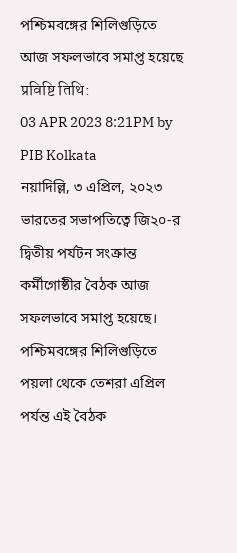পশ্চিমবঙ্গের শিলিগুড়িতে আজ সফলভাবে সমাপ্ত হয়েছে
प्रविष्टि तिथि:
03 APR 2023 8:21PM by PIB Kolkata
নয়াদিল্লি, ৩ এপ্রিল, ২০২৩
ভারতের সভাপতিত্বে জি২০-র দ্বিতীয় পর্যটন সংক্রান্ত কর্মীগোষ্ঠীর বৈঠক আজ সফলভাবে সমাপ্ত হয়েছে। পশ্চিমবঙ্গের শিলিগুড়িতে পয়লা থেকে তেশরা এপ্রিল পর্যন্ত এই বৈঠক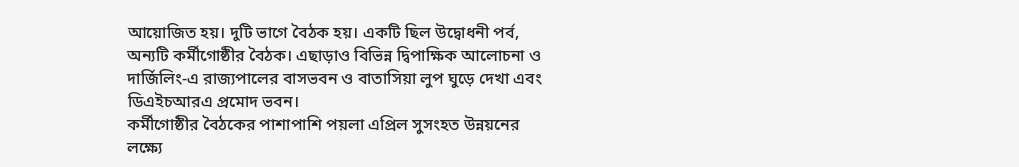আয়োজিত হয়। দুটি ভাগে বৈঠক হয়। একটি ছিল উদ্বোধনী পর্ব, অন্যটি কর্মীগোষ্ঠীর বৈঠক। এছাড়াও বিভিন্ন দ্বিপাক্ষিক আলোচনা ও দার্জিলিং-এ রাজ্যপালের বাসভবন ও বাতাসিয়া লুপ ঘুড়ে দেখা এবং ডিএইচআরএ প্রমোদ ভবন।
কর্মীগোষ্ঠীর বৈঠকের পাশাপাশি পয়লা এপ্রিল সুসংহত উন্নয়নের লক্ষ্যে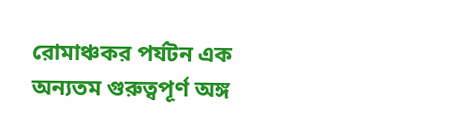রোমাঞ্চকর পর্যটন এক অন্যতম গুরুত্বপূর্ণ অঙ্গ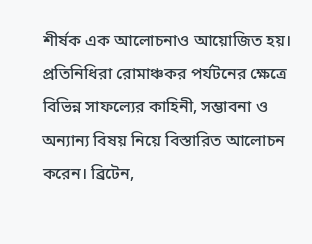শীর্ষক এক আলোচনাও আয়োজিত হয়। প্রতিনিধিরা রোমাঞ্চকর পর্যটনের ক্ষেত্রে বিভিন্ন সাফল্যের কাহিনী, সম্ভাবনা ও অন্যান্য বিষয় নিয়ে বিস্তারিত আলোচন করেন। ব্রিটেন,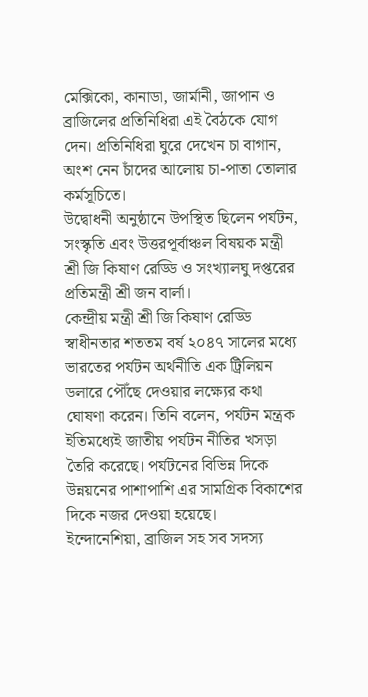মেক্সিকো, কানাডা, জার্মানী, জাপান ও ব্রাজিলের প্রতিনিধিরা এই বৈঠকে যোগ দেন। প্রতিনিধিরা ঘুরে দেখেন চা বাগান, অংশ নেন চাঁদের আলোয় চা-পাতা তোলার কর্মসূচিতে।
উদ্বোধনী অনুষ্ঠানে উপস্থিত ছিলেন পর্যটন, সংস্কৃতি এবং উত্তরপূর্বাঞ্চল বিষয়ক মন্ত্রী শ্রী জি কিষাণ রেড্ডি ও সংখ্যালঘু দপ্তরের প্রতিমন্ত্রী শ্রী জন বার্লা।
কেন্দ্রীয় মন্ত্রী শ্রী জি কিষাণ রেড্ডি স্বাধীনতার শততম বর্ষ ২০৪৭ সালের মধ্যে ভারতের পর্যটন অর্থনীতি এক ট্রিলিয়ন ডলারে পৌঁছে দেওয়ার লক্ষ্যের কথা ঘোষণা করেন। তিনি বলেন, পর্যটন মন্ত্রক ইতিমধ্যেই জাতীয় পর্যটন নীতির খসড়া তৈরি করেছে। পর্যটনের বিভিন্ন দিকে উন্নয়নের পাশাপাশি এর সামগ্রিক বিকাশের দিকে নজর দেওয়া হয়েছে।
ইন্দোনেশিয়া, ব্রাজিল সহ সব সদস্য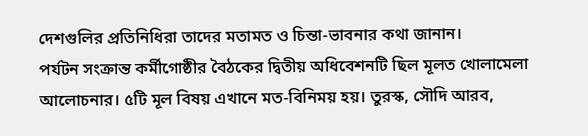দেশগুলির প্রতিনিধিরা তাদের মতামত ও চিন্তা-ভাবনার কথা জানান।
পর্যটন সংক্রান্ত কর্মীগোষ্ঠীর বৈঠকের দ্বিতীয় অধিবেশনটি ছিল মূলত খোলামেলা আলোচনার। ৫টি মূল বিষয় এখানে মত-বিনিময় হয়। তুরস্ক, সৌদি আরব,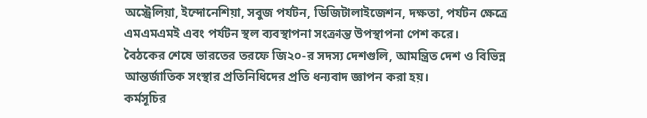অস্ট্রেলিয়া, ইন্দোনেশিয়া, সবুজ পর্যটন, ডিজিটালাইজেশন, দক্ষতা, পর্যটন ক্ষেত্রে এমএমএমই এবং পর্যটন স্থল ব্যবস্থাপনা সংক্রান্ত উপস্থাপনা পেশ করে।
বৈঠকের শেষে ভারতের তরফে জি২০-র সদস্য দেশগুলি, আমন্ত্রিত দেশ ও বিভিন্ন আন্তর্জাতিক সংস্থার প্রতিনিধিদের প্রতি ধন্যবাদ জ্ঞাপন করা হয়।
কর্মসূচির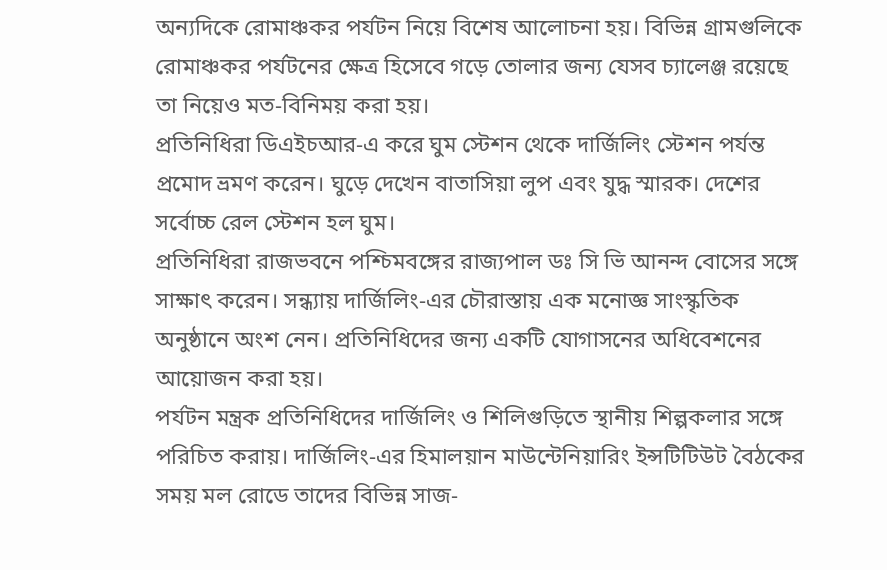অন্যদিকে রোমাঞ্চকর পর্যটন নিয়ে বিশেষ আলোচনা হয়। বিভিন্ন গ্রামগুলিকে রোমাঞ্চকর পর্যটনের ক্ষেত্র হিসেবে গড়ে তোলার জন্য যেসব চ্যালেঞ্জ রয়েছে তা নিয়েও মত-বিনিময় করা হয়।
প্রতিনিধিরা ডিএইচআর-এ করে ঘুম স্টেশন থেকে দার্জিলিং স্টেশন পর্যন্ত প্রমোদ ভ্রমণ করেন। ঘুড়ে দেখেন বাতাসিয়া লুপ এবং যুদ্ধ স্মারক। দেশের সর্বোচ্চ রেল স্টেশন হল ঘুম।
প্রতিনিধিরা রাজভবনে পশ্চিমবঙ্গের রাজ্যপাল ডঃ সি ভি আনন্দ বোসের সঙ্গে সাক্ষাৎ করেন। সন্ধ্যায় দার্জিলিং-এর চৌরাস্তায় এক মনোজ্ঞ সাংস্কৃতিক অনুষ্ঠানে অংশ নেন। প্রতিনিধিদের জন্য একটি যোগাসনের অধিবেশনের আয়োজন করা হয়।
পর্যটন মন্ত্রক প্রতিনিধিদের দার্জিলিং ও শিলিগুড়িতে স্থানীয় শিল্পকলার সঙ্গে পরিচিত করায়। দার্জিলিং-এর হিমালয়ান মাউন্টেনিয়ারিং ইন্সটিটিউট বৈঠকের সময় মল রোডে তাদের বিভিন্ন সাজ-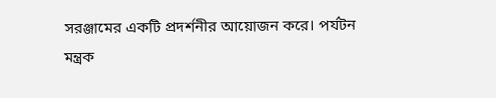সরঞ্জামের একটি প্রদর্শনীর আয়োজন করে। পর্যটন মন্ত্রক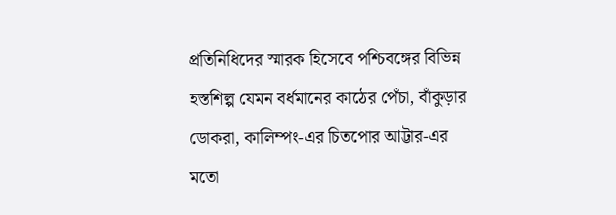প্রতিনিধিদের স্মারক হিসেবে পশ্চিবঙ্গের বিভিন্ন হস্তশিল্প যেমন বর্ধমানের কাঠের পেঁচা, বাঁকুড়ার ডোকরা, কালিম্পং-এর চিতপোর আট্টার-এর মতো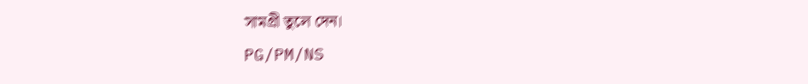সামগ্রী তুলে দেন।
PG/PM/NS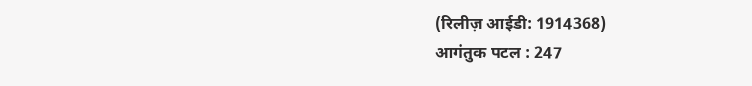(रिलीज़ आईडी: 1914368)
आगंतुक पटल : 247